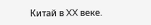Китай в XX веке.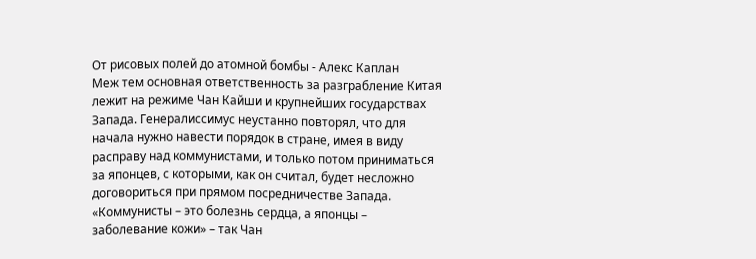От рисовых полей до атомной бомбы - Алекс Каплан
Меж тем основная ответственность за разграбление Китая лежит на режиме Чан Кайши и крупнейших государствах Запада. Генералиссимус неустанно повторял, что для начала нужно навести порядок в стране, имея в виду расправу над коммунистами, и только потом приниматься за японцев, с которыми, как он считал, будет несложно договориться при прямом посредничестве Запада. «Коммунисты – это болезнь сердца, а японцы – заболевание кожи» – так Чан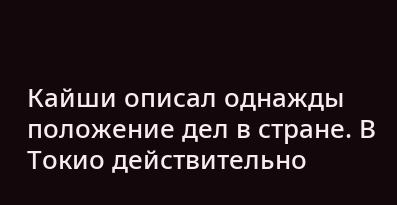Кайши описал однажды положение дел в стране. В Токио действительно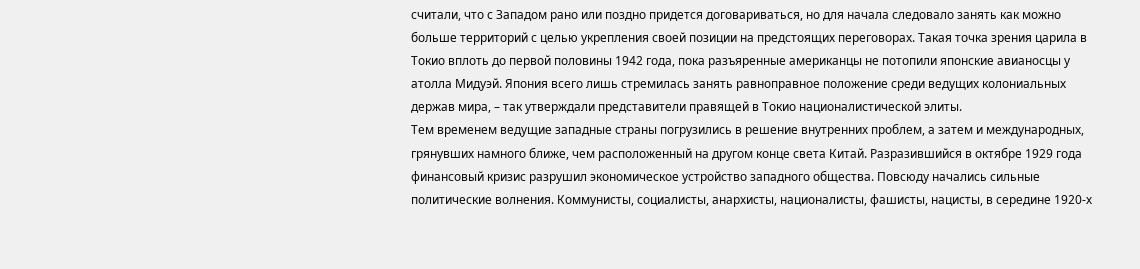считали, что с Западом рано или поздно придется договариваться, но для начала следовало занять как можно больше территорий с целью укрепления своей позиции на предстоящих переговорах. Такая точка зрения царила в Токио вплоть до первой половины 1942 года, пока разъяренные американцы не потопили японские авианосцы у атолла Мидуэй. Япония всего лишь стремилась занять равноправное положение среди ведущих колониальных держав мира, – так утверждали представители правящей в Токио националистической элиты.
Тем временем ведущие западные страны погрузились в решение внутренних проблем, а затем и международных, грянувших намного ближе, чем расположенный на другом конце света Китай. Разразившийся в октябре 1929 года финансовый кризис разрушил экономическое устройство западного общества. Повсюду начались сильные политические волнения. Коммунисты, социалисты, анархисты, националисты, фашисты, нацисты, в середине 1920-х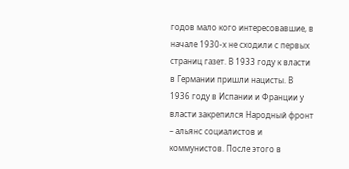годов мало кого интересовавшие, в начале 1930-х не сходили с первых страниц газет. В 1933 году к власти в Германии пришли нацисты. В 1936 году в Испании и Франции у власти закрепился Народный фронт – альянс социалистов и коммунистов. После этого в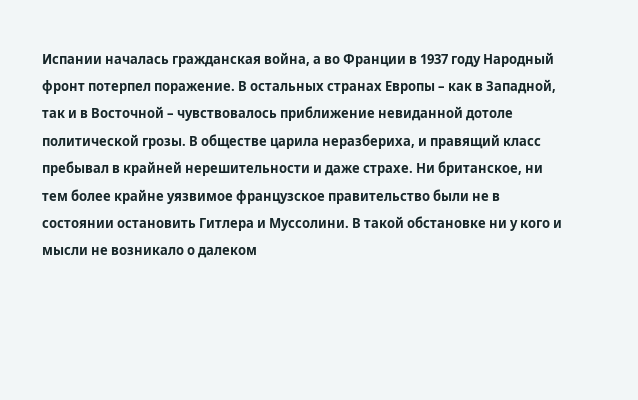Испании началась гражданская война, а во Франции в 1937 году Народный фронт потерпел поражение. В остальных странах Европы – как в Западной, так и в Восточной – чувствовалось приближение невиданной дотоле политической грозы. В обществе царила неразбериха, и правящий класс пребывал в крайней нерешительности и даже страхе. Ни британское, ни тем более крайне уязвимое французское правительство были не в состоянии остановить Гитлера и Муссолини. В такой обстановке ни у кого и мысли не возникало о далеком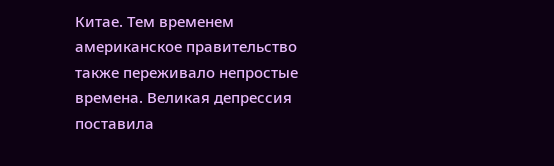Китае. Тем временем американское правительство также переживало непростые времена. Великая депрессия поставила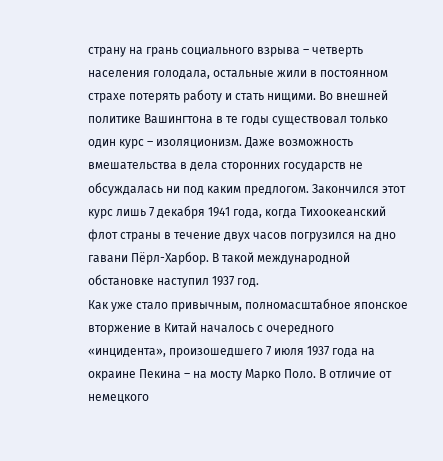страну на грань социального взрыва – четверть населения голодала, остальные жили в постоянном страхе потерять работу и стать нищими. Во внешней политике Вашингтона в те годы существовал только один курс – изоляционизм. Даже возможность вмешательства в дела сторонних государств не обсуждалась ни под каким предлогом. Закончился этот курс лишь 7 декабря 1941 года, когда Тихоокеанский флот страны в течение двух часов погрузился на дно гавани Пёрл-Харбор. В такой международной обстановке наступил 1937 год.
Как уже стало привычным, полномасштабное японское вторжение в Китай началось с очередного «инцидента», произошедшего 7 июля 1937 года на окраине Пекина – на мосту Марко Поло. В отличие от немецкого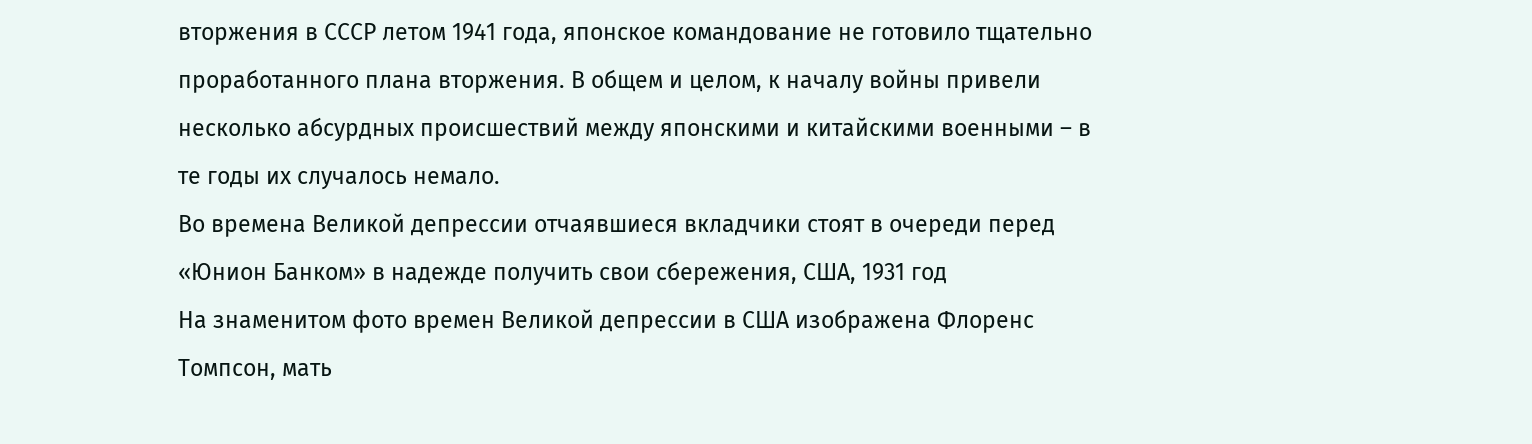вторжения в СССР летом 1941 года, японское командование не готовило тщательно проработанного плана вторжения. В общем и целом, к началу войны привели несколько абсурдных происшествий между японскими и китайскими военными – в те годы их случалось немало.
Во времена Великой депрессии отчаявшиеся вкладчики стоят в очереди перед «Юнион Банком» в надежде получить свои сбережения, США, 1931 год
На знаменитом фото времен Великой депрессии в США изображена Флоренс Томпсон, мать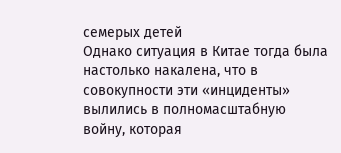семерых детей
Однако ситуация в Китае тогда была настолько накалена, что в совокупности эти «инциденты» вылились в полномасштабную войну, которая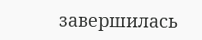завершилась